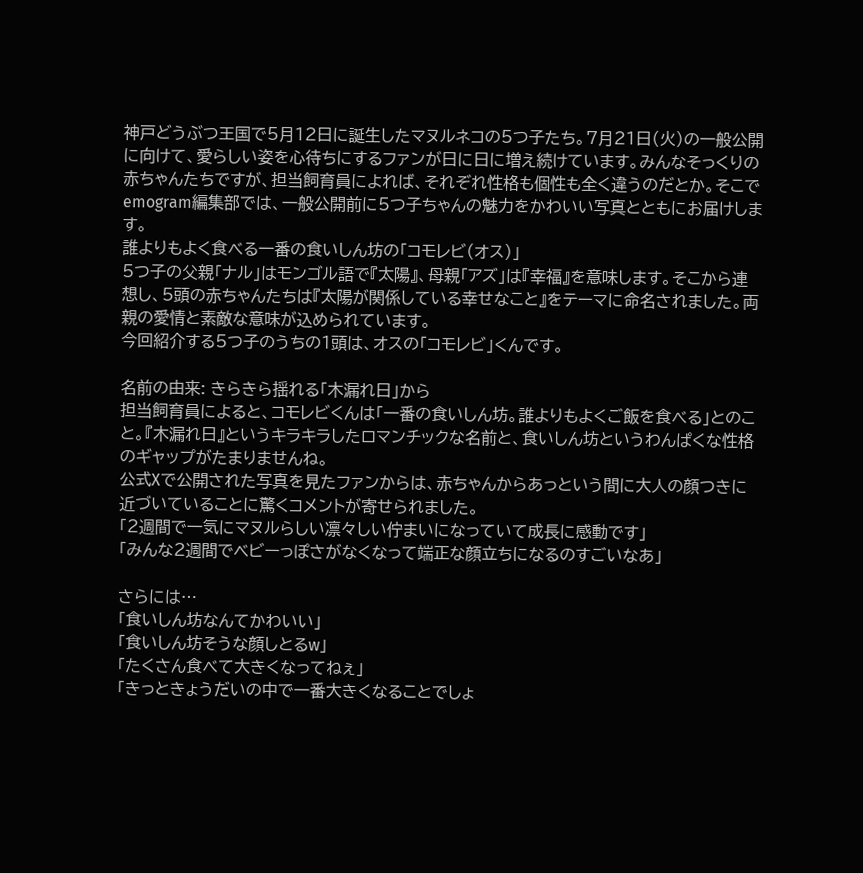神戸どうぶつ王国で5月12日に誕生したマヌルネコの5つ子たち。7月21日(火)の一般公開に向けて、愛らしい姿を心待ちにするファンが日に日に増え続けています。みんなそっくりの赤ちゃんたちですが、担当飼育員によれば、それぞれ性格も個性も全く違うのだとか。そこでemogram編集部では、一般公開前に5つ子ちゃんの魅力をかわいい写真とともにお届けします。
誰よりもよく食べる一番の食いしん坊の「コモレビ(オス)」
5つ子の父親「ナル」はモンゴル語で『太陽』、母親「アズ」は『幸福』を意味します。そこから連想し、5頭の赤ちゃんたちは『太陽が関係している幸せなこと』をテーマに命名されました。両親の愛情と素敵な意味が込められています。
今回紹介する5つ子のうちの1頭は、オスの「コモレビ」くんです。

名前の由来: きらきら揺れる「木漏れ日」から
担当飼育員によると、コモレビくんは「一番の食いしん坊。誰よりもよくご飯を食べる」とのこと。『木漏れ日』というキラキラしたロマンチックな名前と、食いしん坊というわんぱくな性格のギャップがたまりませんね。
公式Xで公開された写真を見たファンからは、赤ちゃんからあっという間に大人の顔つきに近づいていることに驚くコメントが寄せられました。
「2週間で一気にマヌルらしい凛々しい佇まいになっていて成長に感動です」
「みんな2週間でベビーっぽさがなくなって端正な顔立ちになるのすごいなあ」

さらには…
「食いしん坊なんてかわいい」
「食いしん坊そうな顔しとるw」
「たくさん食べて大きくなってねぇ」
「きっときょうだいの中で一番大きくなることでしょ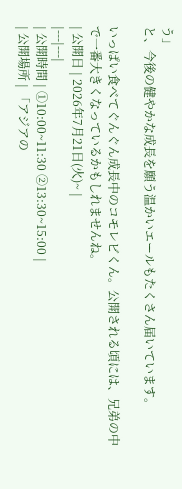う」
と、今後の健やかな成長を願う温かいエールもたくさん届いています。

いっぱい食べてぐんぐん成長中のコモレビくん。公開される頃には、兄弟の中で一番大きくなっているかもしれませんね。
| 公開日 | 2026年7月21日(火)~ |
|---|---|
| 公開時間 | ①10:00~11:30 ②13:30~15:00 |
| 公開場所 | 「アジアの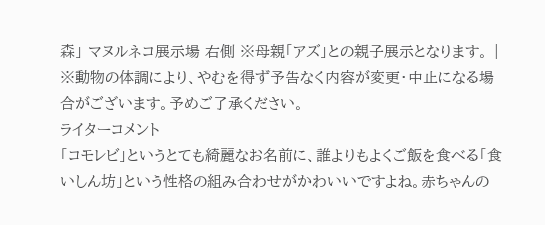森」 マヌルネコ展示場 右側 ※母親「アズ」との親子展示となります。 |
※動物の体調により、やむを得ず予告なく内容が変更・中止になる場合がございます。予めご了承ください。
ライターコメント
「コモレビ」というとても綺麗なお名前に、誰よりもよくご飯を食べる「食いしん坊」という性格の組み合わせがかわいいですよね。赤ちゃんの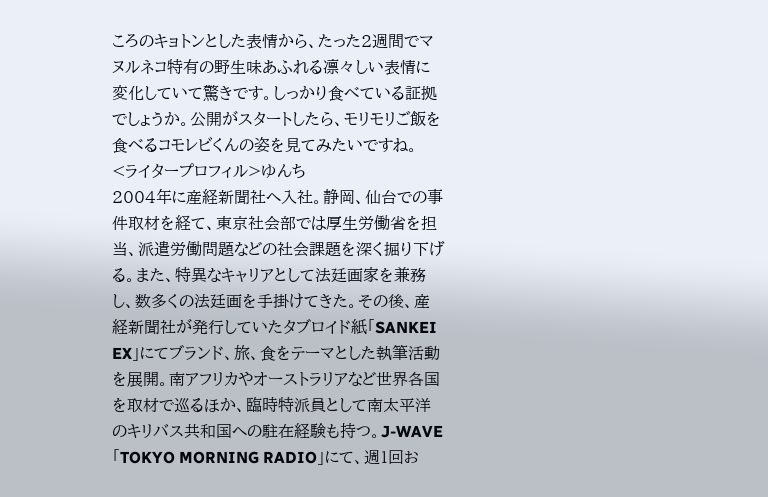ころのキョトンとした表情から、たった2週間でマヌルネコ特有の野生味あふれる凛々しい表情に変化していて驚きです。しっかり食べている証拠でしょうか。公開がスタートしたら、モリモリご飯を食べるコモレビくんの姿を見てみたいですね。
<ライタープロフィル>ゆんち
2004年に産経新聞社へ入社。静岡、仙台での事件取材を経て、東京社会部では厚生労働省を担当、派遣労働問題などの社会課題を深く掘り下げる。また、特異なキャリアとして法廷画家を兼務し、数多くの法廷画を手掛けてきた。その後、産経新聞社が発行していたタブロイド紙「SANKEI EX」にてブランド、旅、食をテーマとした執筆活動を展開。南アフリカやオーストラリアなど世界各国を取材で巡るほか、臨時特派員として南太平洋のキリバス共和国への駐在経験も持つ。J-WAVE「TOKYO MORNING RADIO」にて、週1回お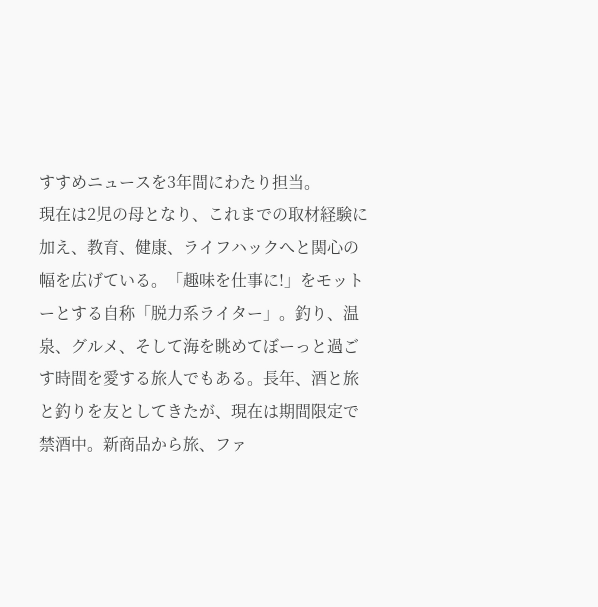すすめニュースを3年間にわたり担当。
現在は2児の母となり、これまでの取材経験に加え、教育、健康、ライフハックへと関心の幅を広げている。「趣味を仕事に!」をモットーとする自称「脱力系ライター」。釣り、温泉、グルメ、そして海を眺めてぼーっと過ごす時間を愛する旅人でもある。長年、酒と旅と釣りを友としてきたが、現在は期間限定で禁酒中。新商品から旅、ファ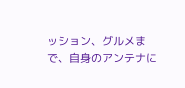ッション、グルメまで、自身のアンテナに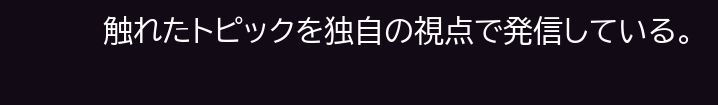触れたトピックを独自の視点で発信している。